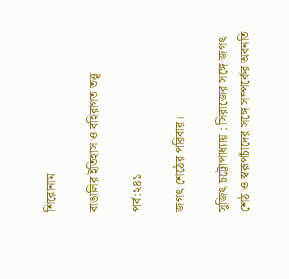শিরোনাম

বাঙালির ইতিহাস ও বহিরাগত তত্ত্ব

পর্ব:২৪১

জগৎ শেঠের পরিবার।

সুজিৎ চট্টোপাধ্যায় : সিরাজের সঙ্গে জগৎ শেঠ ও স্বরূপচাঁদের সঙ্গে সম্পর্কের অবনতি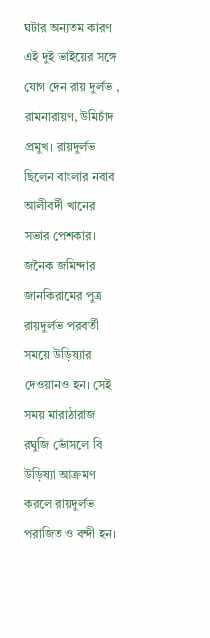ঘটার অন্যতম কারণ এই দুই ভাইয়ের সঙ্গে যোগ দেন রায় দুর্লভ , রামনারায়ণ, উমিচাঁদ প্রমুখ। রায়দুর্লভ ছিলেন বাংলার নবাব আলীবর্দী খানের সভার পেশকার। জনৈক জমিন্দার জানকিরামের পুত্র রায়দুর্লভ পরবর্তী সময়ে উড়িষ্যার দেওয়ানও হন। সেই সময় মারাঠারাজ রঘুজি ভোঁসলে বি উড়িষ্যা আক্রমণ করলে রায়দুর্লভ পরাজিত ও বন্দী হন।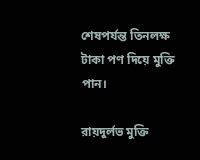শেষপর্যন্ত তিনলক্ষ টাকা পণ দিয়ে মুক্তি পান।

রায়দুর্লভ মুক্তি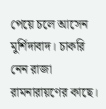পেয়ে চলে আসেন মুর্শিদাবাদ। চাকরি নেন রাজা রামনারায়ণের কাছে।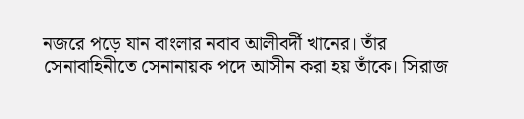নজরে পড়ে যান বাংলার নবাব আলীবর্দী খানের। তাঁর সেনাবাহিনীতে সেনানায়ক পদে আসীন করা হয় তাঁকে। সিরাজ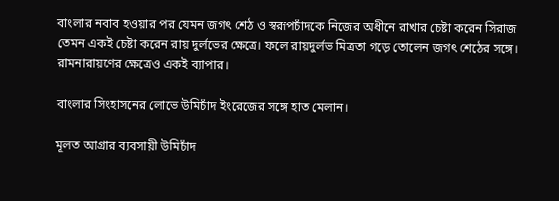বাংলার নবাব হওয়ার পর যেমন জগৎ শেঠ ও স্বরূপচাঁদকে নিজের অধীনে রাখার চেষ্টা করেন সিরাজ তেমন একই চেষ্টা করেন রায় দুর্লভের ক্ষেত্রে। ফলে রায়দুর্লভ মিত্রতা গড়ে তোলেন জগৎ শেঠের সঙ্গে। রামনারায়ণের ক্ষেত্রেও একই ব্যাপার।

বাংলার সিংহাসনের লোভে উমিচাঁদ ইংরেজের সঙ্গে হাত মেলান।

মূলত আগ্রার ব্যবসায়ী উমিচাঁদ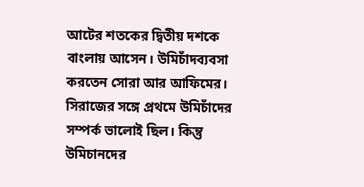আটের শতকের দ্বিতীয় দশকে বাংলায় আসেন। উমিচাঁদব্যবসা করতেন সোরা আর আফিমের। সিরাজের সঙ্গে প্রথমে উমিচাঁদের সম্পর্ক ভালোই ছিল। কিন্তু উমিচানদের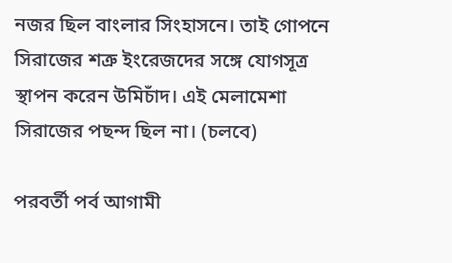নজর ছিল বাংলার সিংহাসনে। তাই গোপনে সিরাজের শত্রু ইংরেজদের সঙ্গে যোগসূত্র স্থাপন করেন উমিচাঁদ। এই মেলামেশা সিরাজের পছন্দ ছিল না। (চলবে)

পরবর্তী পর্ব আগামী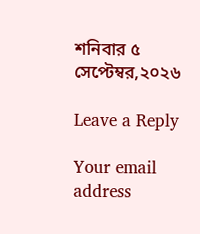শনিবার ৫ সেপ্টেম্বর,২০২৬

Leave a Reply

Your email address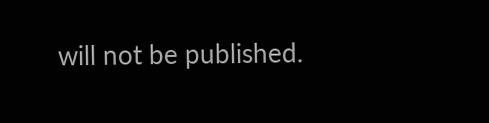will not be published.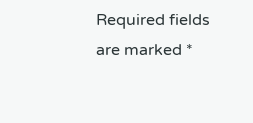Required fields are marked *